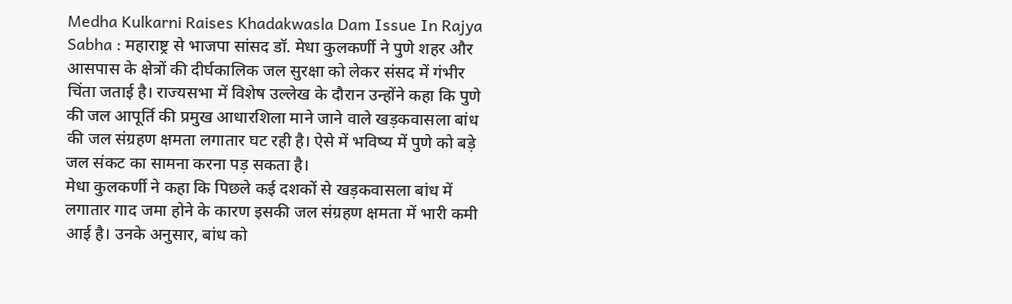Medha Kulkarni Raises Khadakwasla Dam Issue In Rajya Sabha : महाराष्ट्र से भाजपा सांसद डॉ. मेधा कुलकर्णी ने पुणे शहर और आसपास के क्षेत्रों की दीर्घकालिक जल सुरक्षा को लेकर संसद में गंभीर चिंता जताई है। राज्यसभा में विशेष उल्लेख के दौरान उन्होंने कहा कि पुणे की जल आपूर्ति की प्रमुख आधारशिला माने जाने वाले खड़कवासला बांध की जल संग्रहण क्षमता लगातार घट रही है। ऐसे में भविष्य में पुणे को बड़े जल संकट का सामना करना पड़ सकता है।
मेधा कुलकर्णी ने कहा कि पिछले कई दशकों से खड़कवासला बांध में लगातार गाद जमा होने के कारण इसकी जल संग्रहण क्षमता में भारी कमी आई है। उनके अनुसार, बांध को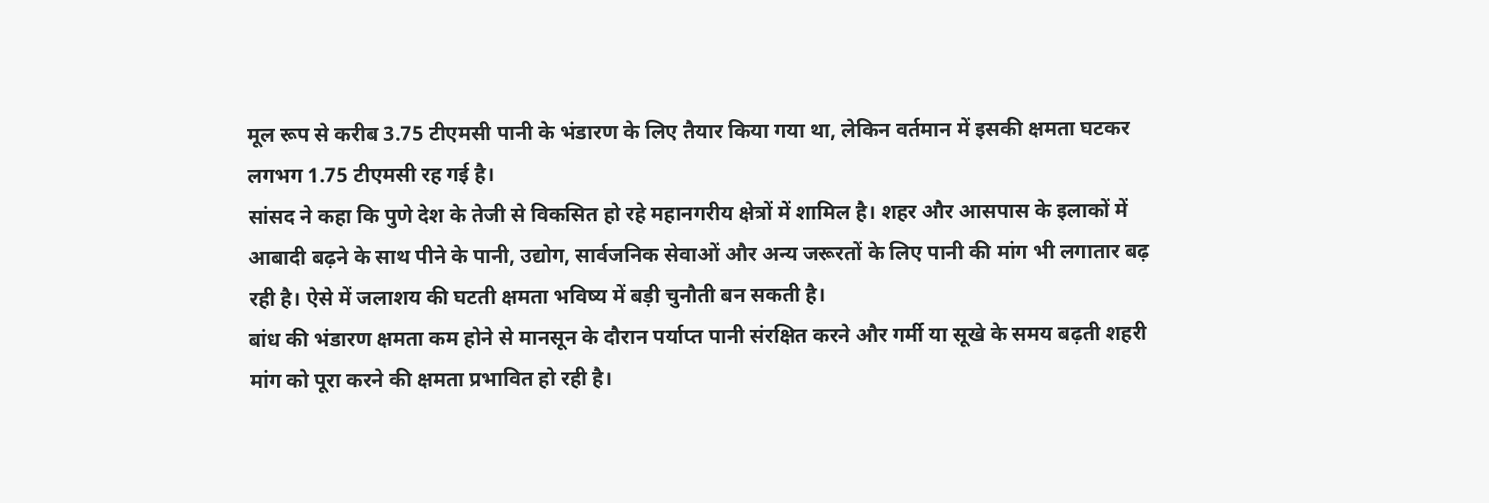मूल रूप से करीब 3.75 टीएमसी पानी के भंडारण के लिए तैयार किया गया था, लेकिन वर्तमान में इसकी क्षमता घटकर लगभग 1.75 टीएमसी रह गई है।
सांसद ने कहा कि पुणे देश के तेजी से विकसित हो रहे महानगरीय क्षेत्रों में शामिल है। शहर और आसपास के इलाकों में आबादी बढ़ने के साथ पीने के पानी, उद्योग, सार्वजनिक सेवाओं और अन्य जरूरतों के लिए पानी की मांग भी लगातार बढ़ रही है। ऐसे में जलाशय की घटती क्षमता भविष्य में बड़ी चुनौती बन सकती है।
बांध की भंडारण क्षमता कम होने से मानसून के दौरान पर्याप्त पानी संरक्षित करने और गर्मी या सूखे के समय बढ़ती शहरी मांग को पूरा करने की क्षमता प्रभावित हो रही है।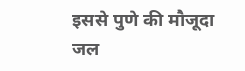इससे पुणे की मौजूदा जल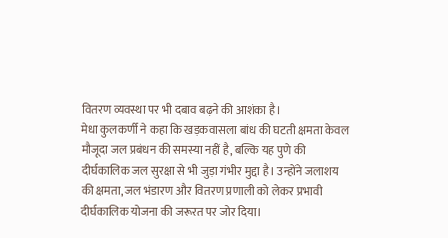वितरण व्यवस्था पर भी दबाव बढ़ने की आशंका है।
मेधा कुलकर्णी ने कहा कि खड़कवासला बांध की घटती क्षमता केवल मौजूदा जल प्रबंधन की समस्या नहीं है, बल्कि यह पुणे की दीर्घकालिक जल सुरक्षा से भी जुड़ा गंभीर मुद्दा है। उन्होंने जलाशय की क्षमता, जल भंडारण और वितरण प्रणाली को लेकर प्रभावी दीर्घकालिक योजना की जरूरत पर जोर दिया।